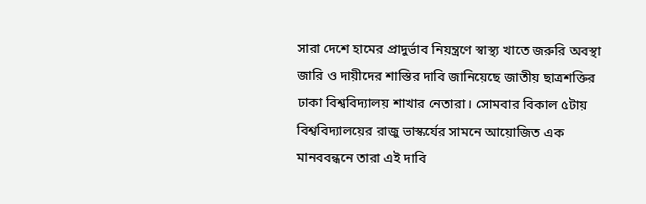সারা দেশে হামের প্রাদুর্ভাব নিয়ন্ত্রণে স্বাস্থ্য খাতে জরুরি অবস্থা জারি ও দায়ীদের শাস্তির দাবি জানিয়েছে জাতীয় ছাত্রশক্তির ঢাকা বিশ্ববিদ্যালয় শাখার নেতারা। সোমবার বিকাল ৫টায় বিশ্ববিদ্যালয়ের রাজু ভাস্কর্যের সামনে আয়োজিত এক মানববন্ধনে তারা এই দাবি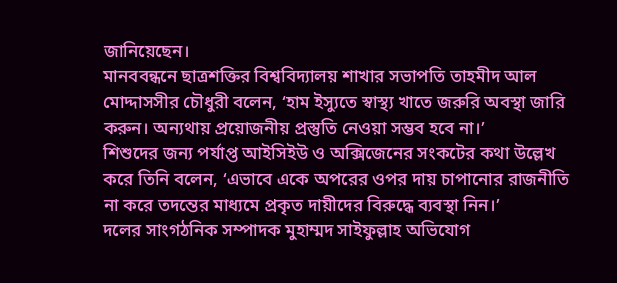জানিয়েছেন।
মানববন্ধনে ছাত্রশক্তির বিশ্ববিদ্যালয় শাখার সভাপতি তাহমীদ আল মোদ্দাসসীর চৌধুরী বলেন, ‘হাম ইস্যুতে স্বাস্থ্য খাতে জরুরি অবস্থা জারি করুন। অন্যথায় প্রয়োজনীয় প্রস্তুতি নেওয়া সম্ভব হবে না।’
শিশুদের জন্য পর্যাপ্ত আইসিইউ ও অক্সিজেনের সংকটের কথা উল্লেখ করে তিনি বলেন, ‘এভাবে একে অপরের ওপর দায় চাপানোর রাজনীতি না করে তদন্তের মাধ্যমে প্রকৃত দায়ীদের বিরুদ্ধে ব্যবস্থা নিন।’
দলের সাংগঠনিক সম্পাদক মুহাম্মদ সাইফুল্লাহ অভিযোগ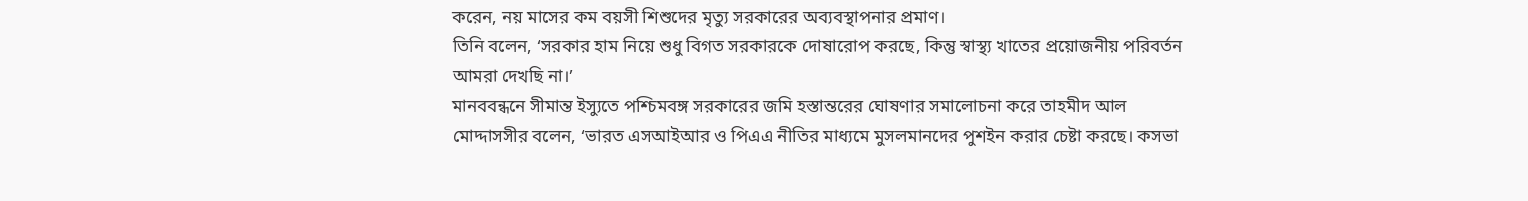করেন, নয় মাসের কম বয়সী শিশুদের মৃত্যু সরকারের অব্যবস্থাপনার প্রমাণ।
তিনি বলেন, ‘সরকার হাম নিয়ে শুধু বিগত সরকারকে দোষারোপ করছে, কিন্তু স্বাস্থ্য খাতের প্রয়োজনীয় পরিবর্তন আমরা দেখছি না।’
মানববন্ধনে সীমান্ত ইস্যুতে পশ্চিমবঙ্গ সরকারের জমি হস্তান্তরের ঘোষণার সমালোচনা করে তাহমীদ আল মোদ্দাসসীর বলেন, ‘ভারত এসআইআর ও পিএএ নীতির মাধ্যমে মুসলমানদের পুশইন করার চেষ্টা করছে। কসভা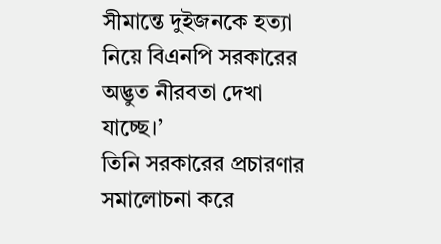সীমান্তে দুইজনকে হত্যা নিয়ে বিএনপি সরকারের অদ্ভুত নীরবতা দেখা যাচ্ছে।’
তিনি সরকারের প্রচারণার সমালোচনা করে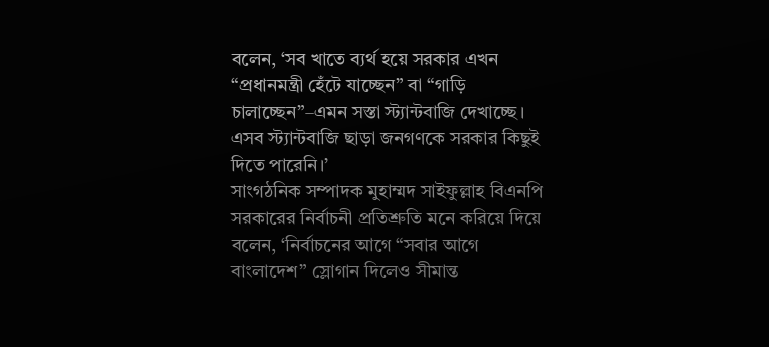বলেন, ‘সব খাতে ব্যর্থ হয়ে সরকার এখন “প্রধানমন্ত্রী হেঁটে যাচ্ছেন” বা “গাড়ি চালাচ্ছেন”–এমন সস্তা স্ট্যান্টবাজি দেখাচ্ছে। এসব স্ট্যান্টবাজি ছাড়া জনগণকে সরকার কিছুই দিতে পারেনি।’
সাংগঠনিক সম্পাদক মুহাম্মদ সাইফুল্লাহ বিএনপি সরকারের নির্বাচনী প্রতিশ্রুতি মনে করিয়ে দিয়ে বলেন, ‘নির্বাচনের আগে “সবার আগে বাংলাদেশ” স্লোগান দিলেও সীমান্ত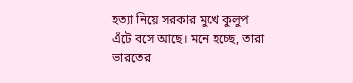হত্যা নিয়ে সরকার মুখে কুলুপ এঁটে বসে আছে। মনে হচ্ছে, তারা ভারতের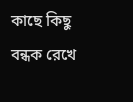কাছে কিছু বন্ধক রেখে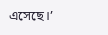এসেছে।’